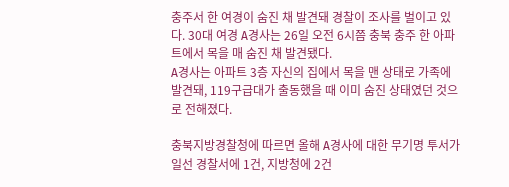충주서 한 여경이 숨진 채 발견돼 경찰이 조사를 벌이고 있다. 30대 여경 A경사는 26일 오전 6시쯤 충북 충주 한 아파트에서 목을 매 숨진 채 발견됐다.
A경사는 아파트 3층 자신의 집에서 목을 맨 상태로 가족에 발견돼, 119구급대가 출동했을 때 이미 숨진 상태였던 것으로 전해졌다.

충북지방경찰청에 따르면 올해 A경사에 대한 무기명 투서가 일선 경찰서에 1건, 지방청에 2건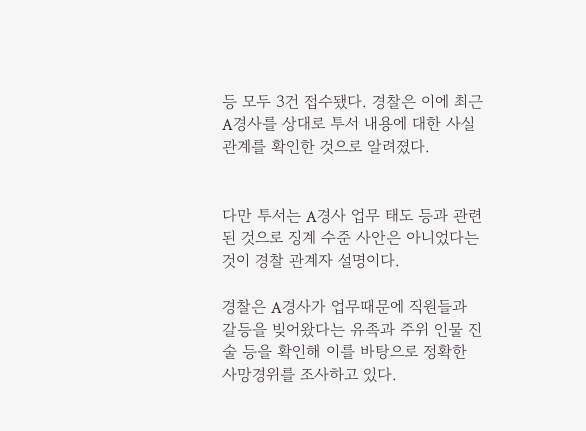등 모두 3건 접수됐다. 경찰은 이에 최근 A경사를 상대로 투서 내용에 대한 사실 관계를 확인한 것으로 알려졌다.


다만 투서는 A경사 업무 태도 등과 관련된 것으로 징계 수준 사안은 아니었다는 것이 경찰 관계자 설명이다.

경찰은 A경사가 업무때문에 직원들과 갈등을 빚어왔다는 유족과 주위 인물 진술 등을 확인해 이를 바탕으로 정확한 사망경위를 조사하고 있다.